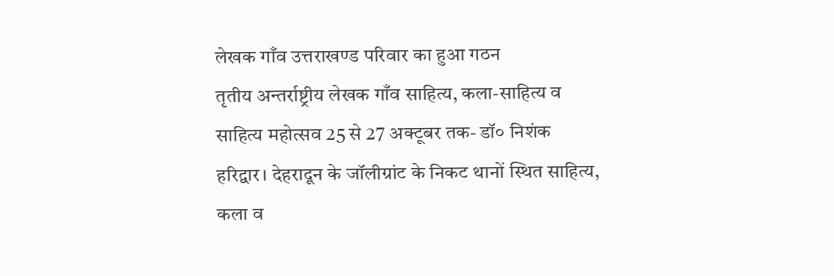लेखक गाँव उत्तराखण्ड परिवार का हुआ गठन
तृतीय अन्तर्राष्ट्रीय लेखक गाँव साहित्य, कला-साहित्य व साहित्य महोत्सव 25 से 27 अक्टूबर तक- डॉ० निशंक
हरिद्वार। देहरादून के जॉलीग्रांट के निकट थानों स्थित साहित्य, कला व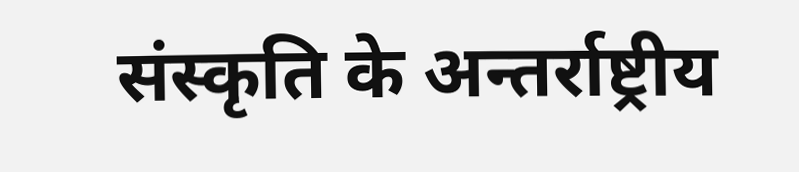संस्कृति के अन्तर्राष्ट्रीय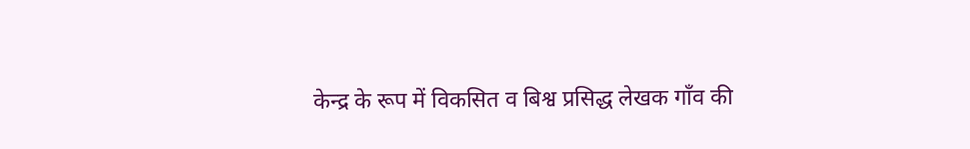केन्द्र के रूप में विकसित व बिश्व प्रसिद्ध लेखक गाँव की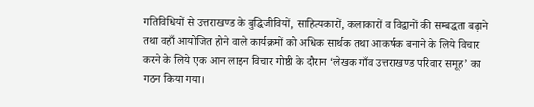गतिविधियों से उत्तराखण्ड के बुद्धिजीवियों, साहित्यकारों, कलाकारों व विद्वानों की सम्बद्धता बढ़ाने तथा वहाँ आयोजित होने वाले कार्यक्रमों को अधिक सार्थक तथा आकर्षक बनाने के लिये विचार करने के लिये एक आन लाइन विचार गोष्ठी के दौरान ‘लेखक गाँव उत्तराखण्ड परिवार समूह’ का गठन किया गया।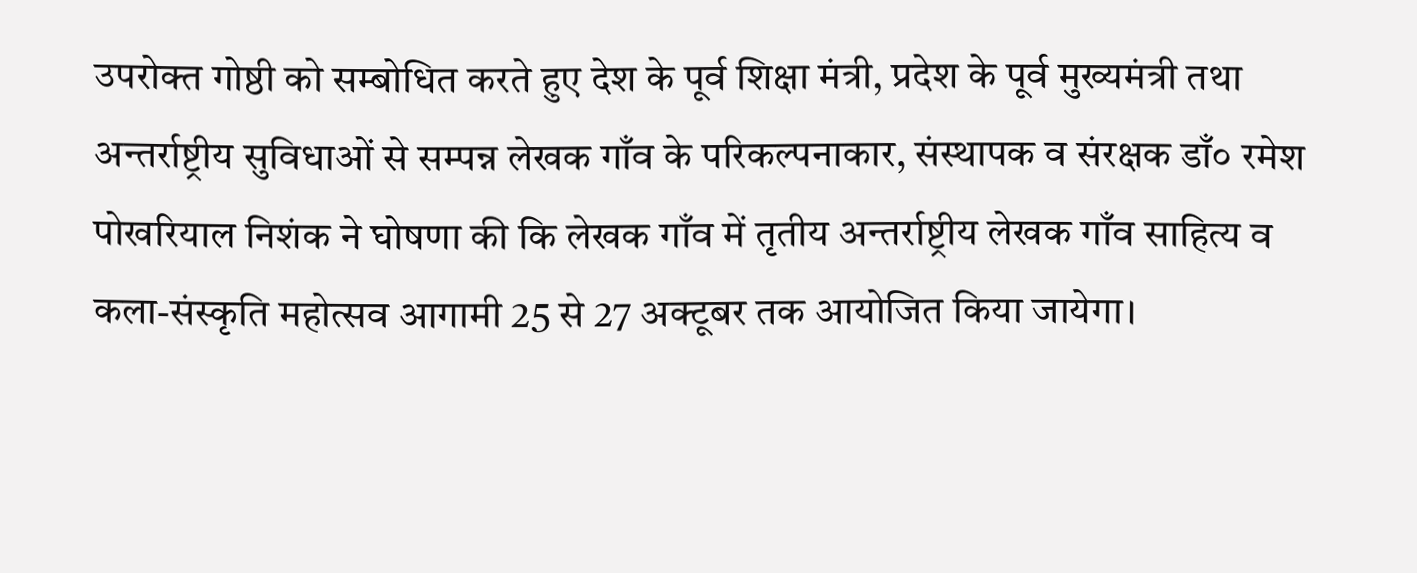उपरोक्त गोष्ठी को सम्बोधित करते हुए देश के पूर्व शिक्षा मंत्री, प्रदेश के पूर्व मुख्यमंत्री तथा अन्तर्राष्ट्रीय सुविधाओं से सम्पन्न लेखक गाँव के परिकल्पनाकार, संस्थापक व संरक्षक डाँ० रमेश पोखरियाल निशंक ने घोषणा की कि लेखक गाँव में तृतीय अन्तर्राष्ट्रीय लेखक गाँव साहित्य व कला-संस्कृति महोत्सव आगामी 25 से 27 अक्टूबर तक आयोजित किया जायेगा।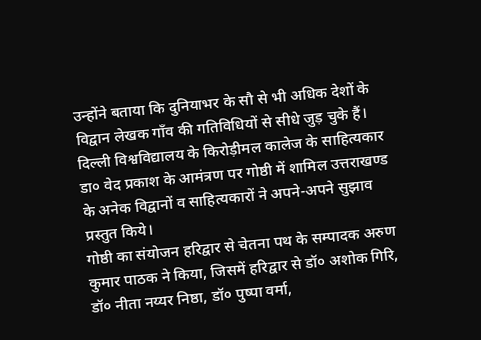उन्होंने बताया कि दुनियाभर के सौ से भी अधिक देशों के विद्वान लेखक गाँव की गतिविधियों से सीधे जुड़ चुके हैं। दिल्ली विश्वविद्यालय के किरोड़ीमल कालेज के साहित्यकार डा० वेद प्रकाश के आमंत्रण पर गोष्ठी में शामिल उत्तराखण्ड के अनेक विद्वानों व साहित्यकारों ने अपने-अपने सुझाव प्रस्तुत किये।
गोष्ठी का संयोजन हरिद्वार से चेतना पथ के सम्पादक अरुण कुमार पाठक ने किया, जिसमें हरिद्वार से डॉ० अशोक गिरि, डॉ० नीता नय्यर निष्ठा, डॉ० पुष्पा वर्मा,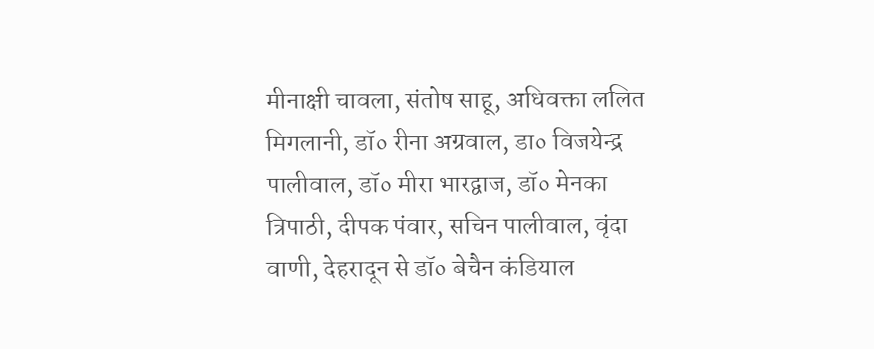मीनाक्षी चावला, संतोष साहू, अधिवक्ता ललित मिगलानी, डॉ० रीना अग्रवाल, डा० विजयेन्द्र पालीवाल, डॉ० मीरा भारद्वाज, डॉ० मेनका त्रिपाठी, दीपक पंवार, सचिन पालीवाल, वृंदा वाणी, देहरादून से डॉ० बेचैन कंडियाल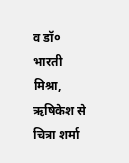व डॉ० भारती मिश्रा, ऋषिकेश से चित्रा शर्मा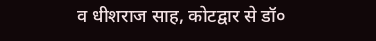व धीशराज साह, कोटद्वार से डॉ०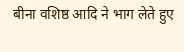बीना वशिष्ठ आदि ने भाग लेते हुए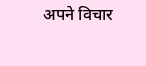अपने विचार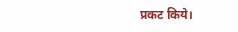प्रकट किये।